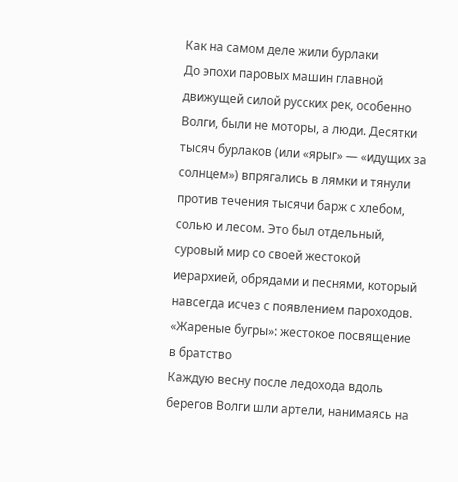Как на самом деле жили бурлаки
До эпохи паровых машин главной движущей силой русских рек, особенно Волги, были не моторы, а люди. Десятки тысяч бурлаков (или «ярыг» — «идущих за солнцем») впрягались в лямки и тянули против течения тысячи барж с хлебом, солью и лесом. Это был отдельный, суровый мир со своей жестокой иерархией, обрядами и песнями, который навсегда исчез с появлением пароходов.
«Жареные бугры»: жестокое посвящение в братство
Каждую весну после ледохода вдоль берегов Волги шли артели, нанимаясь на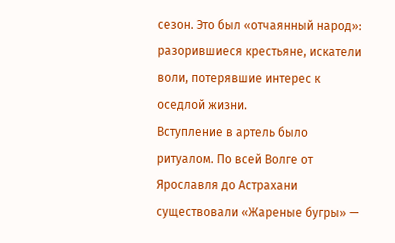сезон. Это был «отчаянный народ»: разорившиеся крестьяне, искатели воли, потерявшие интерес к оседлой жизни.
Вступление в артель было ритуалом. По всей Волге от Ярославля до Астрахани существовали «Жареные бугры» —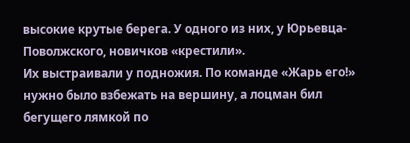высокие крутые берега. У одного из них, у Юрьевца-Поволжского, новичков «крестили».
Их выстраивали у подножия. По команде «Жарь его!» нужно было взбежать на вершину, а лоцман бил бегущего лямкой по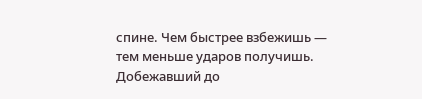спине. Чем быстрее взбежишь — тем меньше ударов получишь. Добежавший до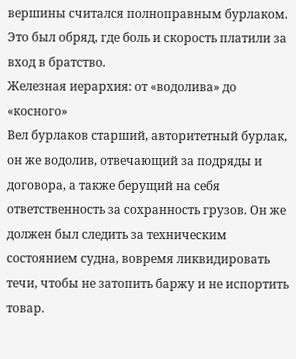вершины считался полноправным бурлаком. Это был обряд, где боль и скорость платили за вход в братство.
Железная иерархия: от «водолива» до «косного»
Вел бурлаков старший, авторитетный бурлак, он же водолив, отвечающий за подряды и договора, а также берущий на себя ответственность за сохранность грузов. Он же должен был следить за техническим состоянием судна, вовремя ликвидировать течи, чтобы не затопить баржу и не испортить товар.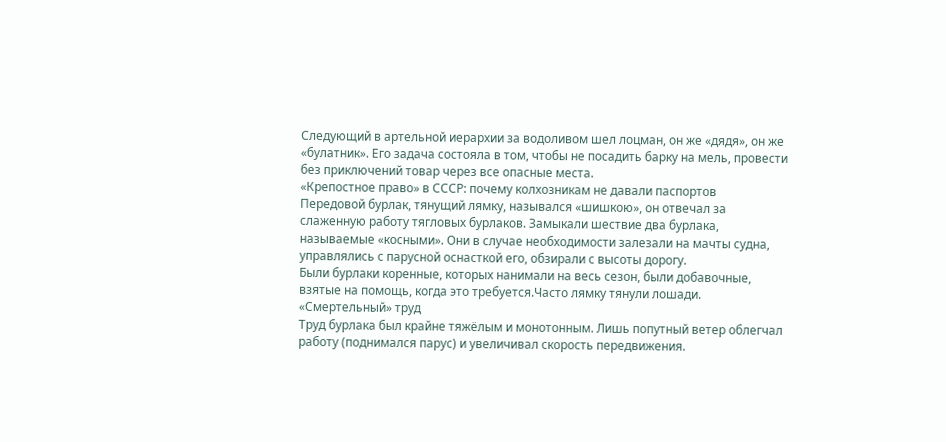Следующий в артельной иерархии за водоливом шел лоцман, он же «дядя», он же «булатник». Его задача состояла в том, чтобы не посадить барку на мель, провести без приключений товар через все опасные места.
«Крепостное право» в СССР: почему колхозникам не давали паспортов
Передовой бурлак, тянущий лямку, назывался «шишкою», он отвечал за слаженную работу тягловых бурлаков. Замыкали шествие два бурлака, называемые «косными». Они в случае необходимости залезали на мачты судна, управлялись с парусной оснасткой его, обзирали с высоты дорогу.
Были бурлаки коренные, которых нанимали на весь сезон, были добавочные, взятые на помощь, когда это требуется.Часто лямку тянули лошади.
«Смертельный» труд
Труд бурлака был крайне тяжёлым и монотонным. Лишь попутный ветер облегчал работу (поднимался парус) и увеличивал скорость передвижения.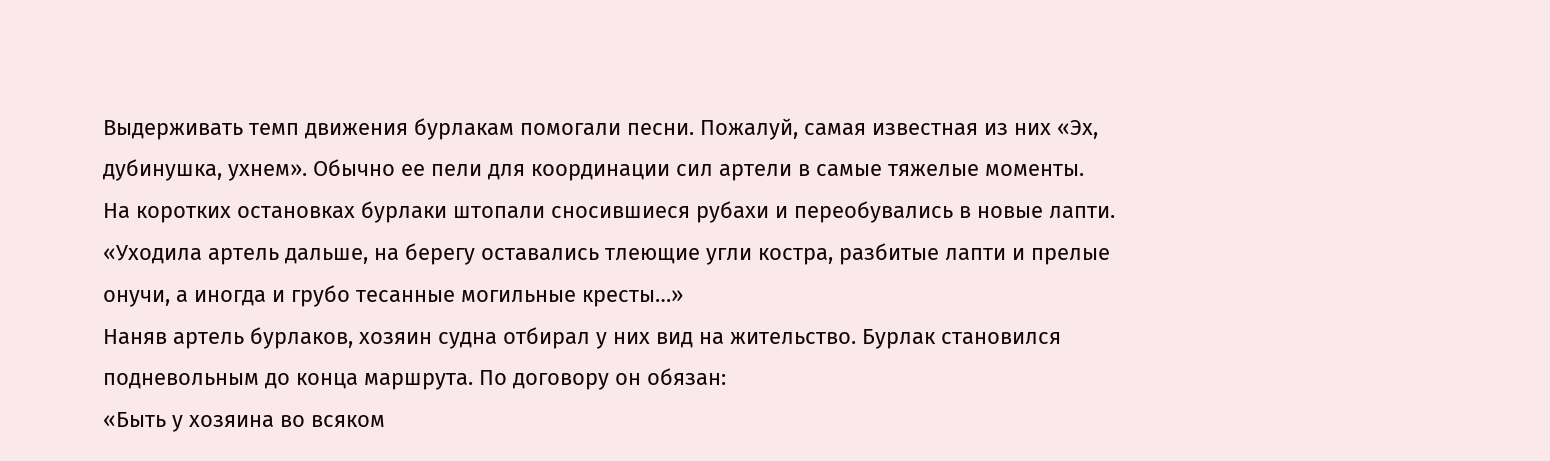Выдерживать темп движения бурлакам помогали песни. Пожалуй, самая известная из них «Эх, дубинушка, ухнем». Обычно ее пели для координации сил артели в самые тяжелые моменты.
На коротких остановках бурлаки штопали сносившиеся рубахи и переобувались в новые лапти.
«Уходила артель дальше, на берегу оставались тлеющие угли костра, разбитые лапти и прелые онучи, а иногда и грубо тесанные могильные кресты…»
Наняв артель бурлаков, хозяин судна отбирал у них вид на жительство. Бурлак становился подневольным до конца маршрута. По договору он обязан:
«Быть у хозяина во всяком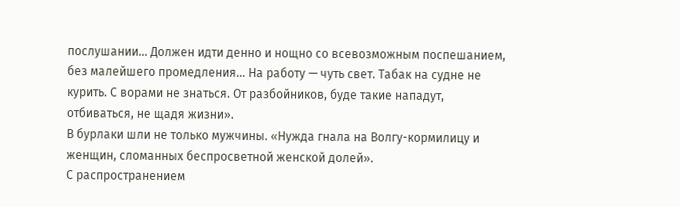послушании… Должен идти денно и нощно со всевозможным поспешанием, без малейшего промедления… На работу — чуть свет. Табак на судне не курить. С ворами не знаться. От разбойников, буде такие нападут, отбиваться, не щадя жизни».
В бурлаки шли не только мужчины. «Нужда гнала на Волгу-кормилицу и женщин, сломанных беспросветной женской долей».
С распространением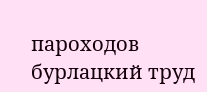пароходов бурлацкий труд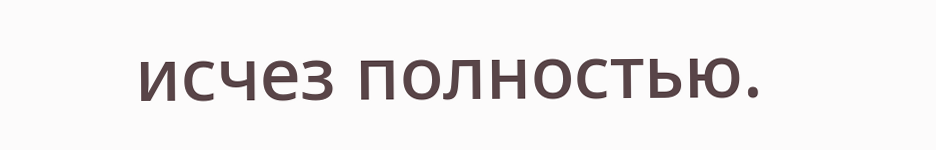исчез полностью.